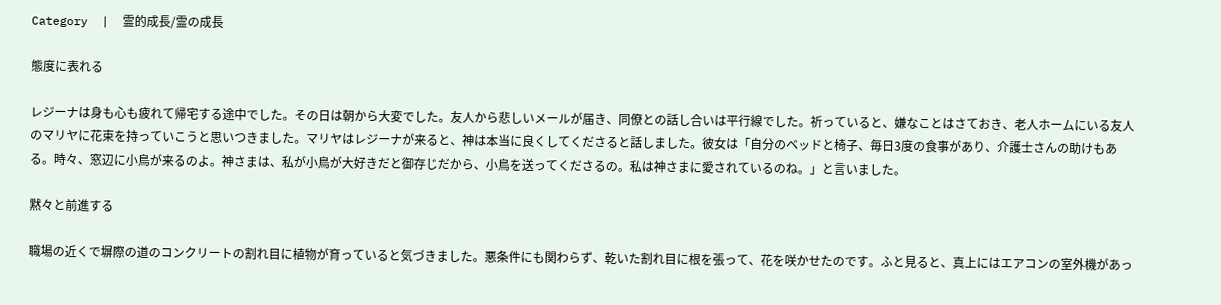Category  |  霊的成長/霊の成長

態度に表れる

レジーナは身も心も疲れて帰宅する途中でした。その日は朝から大変でした。友人から悲しいメールが届き、同僚との話し合いは平行線でした。祈っていると、嫌なことはさておき、老人ホームにいる友人のマリヤに花束を持っていこうと思いつきました。マリヤはレジーナが来ると、神は本当に良くしてくださると話しました。彼女は「自分のベッドと椅子、毎日3度の食事があり、介護士さんの助けもある。時々、窓辺に小鳥が来るのよ。神さまは、私が小鳥が大好きだと御存じだから、小鳥を送ってくださるの。私は神さまに愛されているのね。」と言いました。

黙々と前進する

職場の近くで塀際の道のコンクリートの割れ目に植物が育っていると気づきました。悪条件にも関わらず、乾いた割れ目に根を張って、花を咲かせたのです。ふと見ると、真上にはエアコンの室外機があっ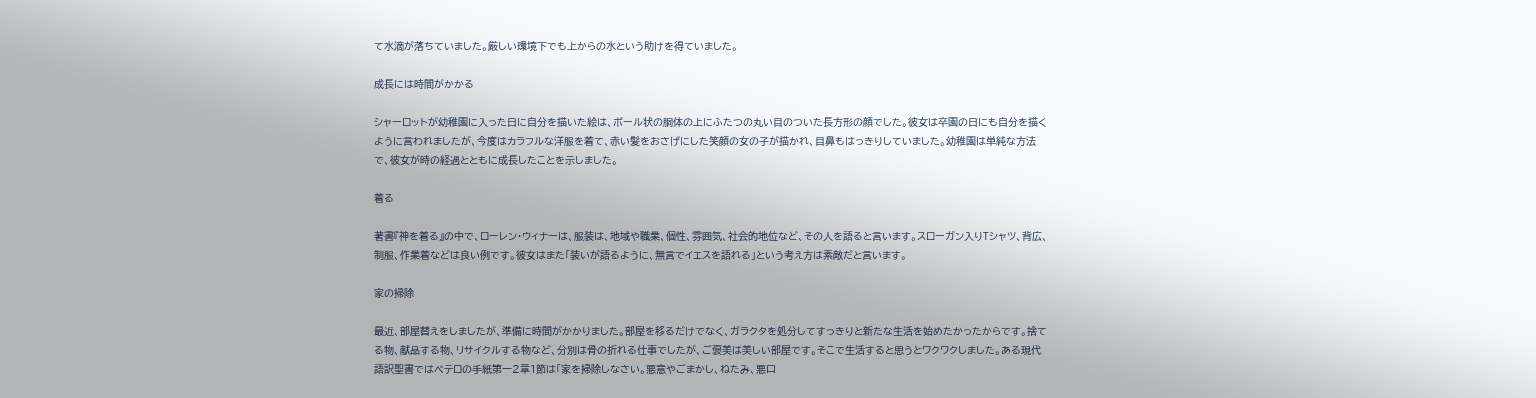て水滴が落ちていました。厳しい環境下でも上からの水という助けを得ていました。

成長には時間がかかる

シャーロットが幼稚園に入った日に自分を描いた絵は、ボール状の胴体の上にふたつの丸い目のついた長方形の顔でした。彼女は卒園の日にも自分を描くように言われましたが、今度はカラフルな洋服を着て、赤い髪をおさげにした笑顔の女の子が描かれ、目鼻もはっきりしていました。幼稚園は単純な方法で、彼女が時の経過とともに成長したことを示しました。

着る

著書『神を着る』の中で、ローレン・ウィナーは、服装は、地域や職業、個性、雰囲気、社会的地位など、その人を語ると言います。スローガン入りTシャツ、背広、制服、作業着などは良い例です。彼女はまた「装いが語るように、無言でイエスを語れる」という考え方は素敵だと言います。

家の掃除

最近、部屋替えをしましたが、準備に時間がかかりました。部屋を移るだけでなく、ガラクタを処分してすっきりと新たな生活を始めたかったからです。捨てる物、献品する物、リサイクルする物など、分別は骨の折れる仕事でしたが、ご褒美は美しい部屋です。そこで生活すると思うとワクワクしました。ある現代語訳聖書ではペテロの手紙第一2章1節は「家を掃除しなさい。悪意やごまかし、ねたみ、悪口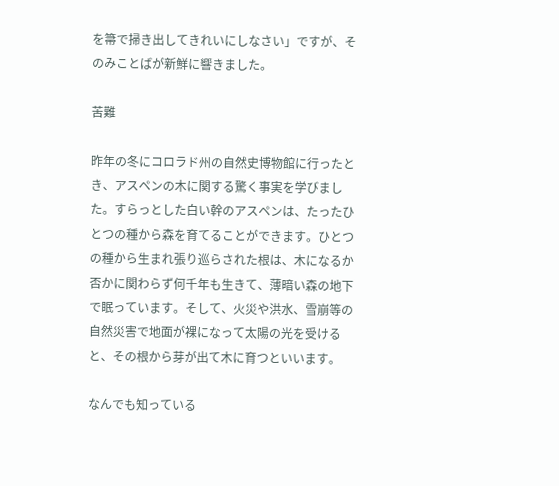を箒で掃き出してきれいにしなさい」ですが、そのみことばが新鮮に響きました。

苦難

昨年の冬にコロラド州の自然史博物館に行ったとき、アスペンの木に関する驚く事実を学びました。すらっとした白い幹のアスペンは、たったひとつの種から森を育てることができます。ひとつの種から生まれ張り巡らされた根は、木になるか否かに関わらず何千年も生きて、薄暗い森の地下で眠っています。そして、火災や洪水、雪崩等の自然災害で地面が裸になって太陽の光を受けると、その根から芽が出て木に育つといいます。

なんでも知っている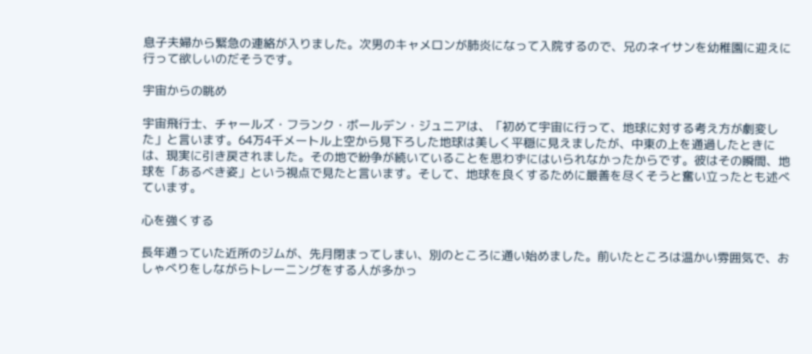息子夫婦から緊急の連絡が入りました。次男のキャメロンが肺炎になって入院するので、兄のネイサンを幼稚園に迎えに行って欲しいのだそうです。

宇宙からの眺め

宇宙飛行士、チャールズ・フランク・ボールデン・ジュニアは、「初めて宇宙に行って、地球に対する考え方が劇変した」と言います。64万4千メートル上空から見下ろした地球は美しく平穏に見えましたが、中東の上を通過したときには、現実に引き戻されました。その地で紛争が続いていることを思わずにはいられなかったからです。彼はその瞬間、地球を「あるべき姿」という視点で見たと言います。そして、地球を良くするために最善を尽くそうと奮い立ったとも述べています。

心を強くする

長年通っていた近所のジムが、先月閉まってしまい、別のところに通い始めました。前いたところは温かい雰囲気で、おしゃべりをしながらトレーニングをする人が多かっ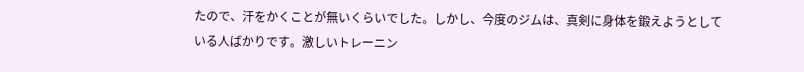たので、汗をかくことが無いくらいでした。しかし、今度のジムは、真剣に身体を鍛えようとしている人ばかりです。激しいトレーニン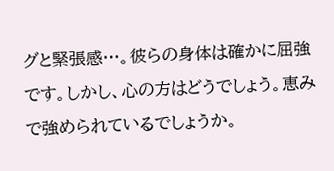グと緊張感…。彼らの身体は確かに屈強です。しかし、心の方はどうでしょう。恵みで強められているでしょうか。